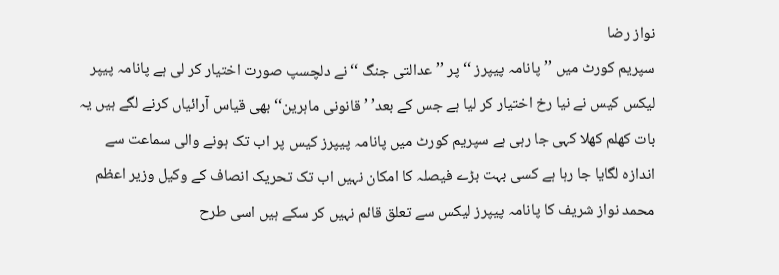نواز رضا
سپریم کورٹ میں ’’پانامہ پیپرز ‘‘ پر ’’ عدالتی جنگ ‘‘نے دلچسپ صورت اختیار کر لی ہے پانامہ پیپر لیکس کیس نے نیا رخ اختیار کر لیا ہے جس کے بعد’ ’قانونی ماہرین‘‘ بھی قیاس آرائیاں کرنے لگے ہیں یہ بات کھلم کھلا کہی جا رہی ہے سپریم کورٹ میں پانامہ پیپرز کیس پر اب تک ہونے والی سماعت سے اندازہ لگایا جا رہا ہے کسی بہت بڑے فیصلہ کا امکان نہیں اب تک تحریک انصاف کے وکیل وزیر اعظم محمد نواز شریف کا پانامہ پیپرز لیکس سے تعلق قائم نہیں کر سکے ہیں اسی طرح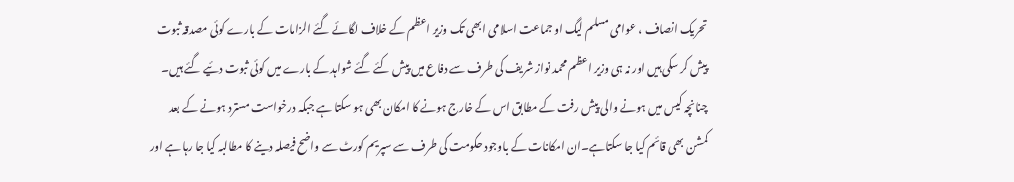تحریک انصاف ، عوامی مسلم لیگ او جماعت اسلامی ابھی تک وزیر اعظم کے خلاف لگائے گئے الزامات کے بارے کوئی مصدقہ ثبوت پیش کر سکی ہیں اور نہ ہی وزیر اعظم محمد نواز شریف کی طرف سے دفاع میں پیش کئے گئے شواہد کے بارے میں کوئی ثبوت دئیے گئے ہیں۔ چنانچہ کیس میں ہونے والی پیش رفت کے مطابق اس کے خارج ہونے کا امکان بھی ہو سکتا ہے جبکہ درخواست مسترد ہونے کے بعد کمشن بھی قائم کیا جا سکتاہے۔ان امکانات کے باوجود حکومت کی طرف سے سپریم کورٹ سے واضح فیصلہ دینے کا مطالبہ کیا جا رہا ہے اور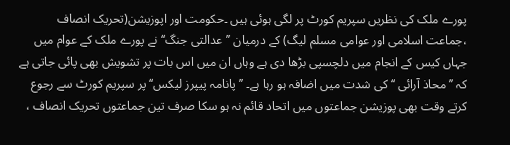پورے ملک کی نظریں سپریم کورٹ پر لگی ہوئی ہیں ۔حکومت اور اپوزیشن(تحریک انصاف ،جماعت اسلامی اور عوامی مسلم لیگ) کے درمیان ’’عدالتی جنگ‘‘ نے پورے ملک کے عوام میں جہاں کیس کے انجام میں دلچسپی بڑھا دی ہے وہاں ان میں اس بات پر تشویش بھی پائی جاتی ہے کہ ’’محاذ آرائی ‘‘ کی شدت میں اضافہ ہو رہا ہے۔ ’’پانامہ پیپرز لیکس‘‘ پر سپریم کورٹ سے رجوع کرتے وقت بھی پوزیشن جماعتوں میں اتحاد قائم نہ ہو سکا صرف تین جماعتوں تحریک انصاف ،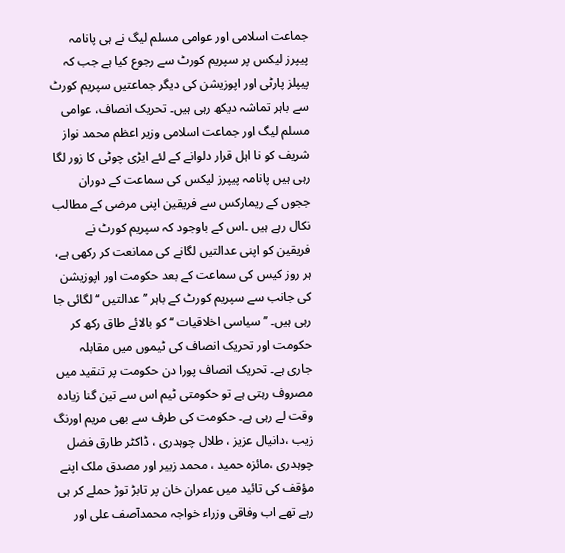جماعت اسلامی اور عوامی مسلم لیگ نے ہی پانامہ پیپرز لیکس پر سپریم کورٹ سے رجوع کیا ہے جب کہ پیپلز پارٹی اور اپوزیشن کی دیگر جماعتیں سپریم کورٹ سے باہر تماشہ دیکھ رہی ہیں۔ تحریک انصاف، عوامی مسلم لیگ اور جماعت اسلامی وزیر اعظم محمد نواز شریف کو نا اہل قرار دلوانے کے لئے ایڑی چوٹی کا زور لگا رہی ہیں پانامہ پیپرز لیکس کی سماعت کے دوران ججوں کے ریمارکس سے فریقین اپنی مرضی کے مطالب نکال رہے ہیں ۔اس کے باوجود کہ سپریم کورٹ نے فریقین کو اپنی عدالتیں لگانے کی ممانعت کر رکھی ہے، ہر روز کیس کی سماعت کے بعد حکومت اور اپوزیشن کی جانب سے سپریم کورٹ کے باہر ’’عدالتیں ‘‘لگائی جا رہی ہیں۔ ’’سیاسی اخلاقیات ‘‘ کو بالائے طاق رکھ کر حکومت اور تحریک انصاف کی ٹیموں میں مقابلہ جاری ہے۔ تحریک انصاف پورا دن حکومت پر تنقید میں مصروف رہتی ہے تو حکومتی ٹیم اس سے تین گنا زیادہ وقت لے رہی ہے۔ حکومت کی طرف سے بھی مریم اورنگ زیب ،دانیال عزیز ، طلال چوہدری ، ڈاکٹر طارق فضل چوہدری ،مائزہ حمید ، محمد زبیر اور مصدق ملک اپنے مؤقف کی تائید میں عمران خان پر تابڑ توڑ حملے کر ہی رہے تھے اب وفاقی وزراء خواجہ محمدآصف علی اور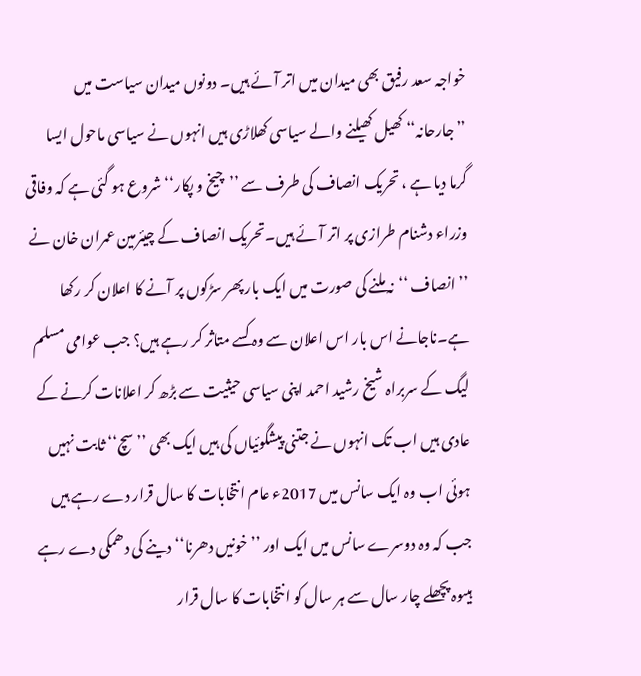خواجہ سعد رفیق بھی میدان میں اتر آئے ہیں۔ دونوں میدان سیاست میں ’’جارحانہ‘‘ کھیل کھیلنے والے سیاسی کھلاڑی ہیں انہوں نے سیاسی ماحول ایسا گرما دیا ہے ، تحریک انصاف کی طرف سے ’’چیخ و پکار‘‘ شروع ہو گئی ہے کہ وفاقی وزراء دشنام طرازی پر اتر آئے ہیں۔تحریک انصاف کے چیئرمین عمران خان نے ’’انصاف ‘‘نہ ملنے کی صورت میں ایک بار پھر سڑکوں پر آنے کا اعلان کر رکھا ہے۔ناجانے اس بار اس اعلان سے وہ کسے متاثر کر رہے ہیں؟ جب عوامی مسلم لیگ کے سربراہ شیخ رشید احمد اپنی سیاسی حیثیت سے بڑھ کر اعلانات کرنے کے عادی ہیں اب تک انہوں نے جتنی پیشگوئیاں کی ہیں ایک بھی ’’سچ‘‘ ثابت نہیں ہوئی اب وہ ایک سانس میں 2017ء عام انتخابات کا سال قرار دے رہے ہیں جب کہ وہ دوسرے سانس میں ایک اور ’’خونیں دھرنا‘‘ دینے کی دھمکی دے رہے ہیںوہ پچھلے چار سال سے ہر سال کو انتخابات کا سال قرار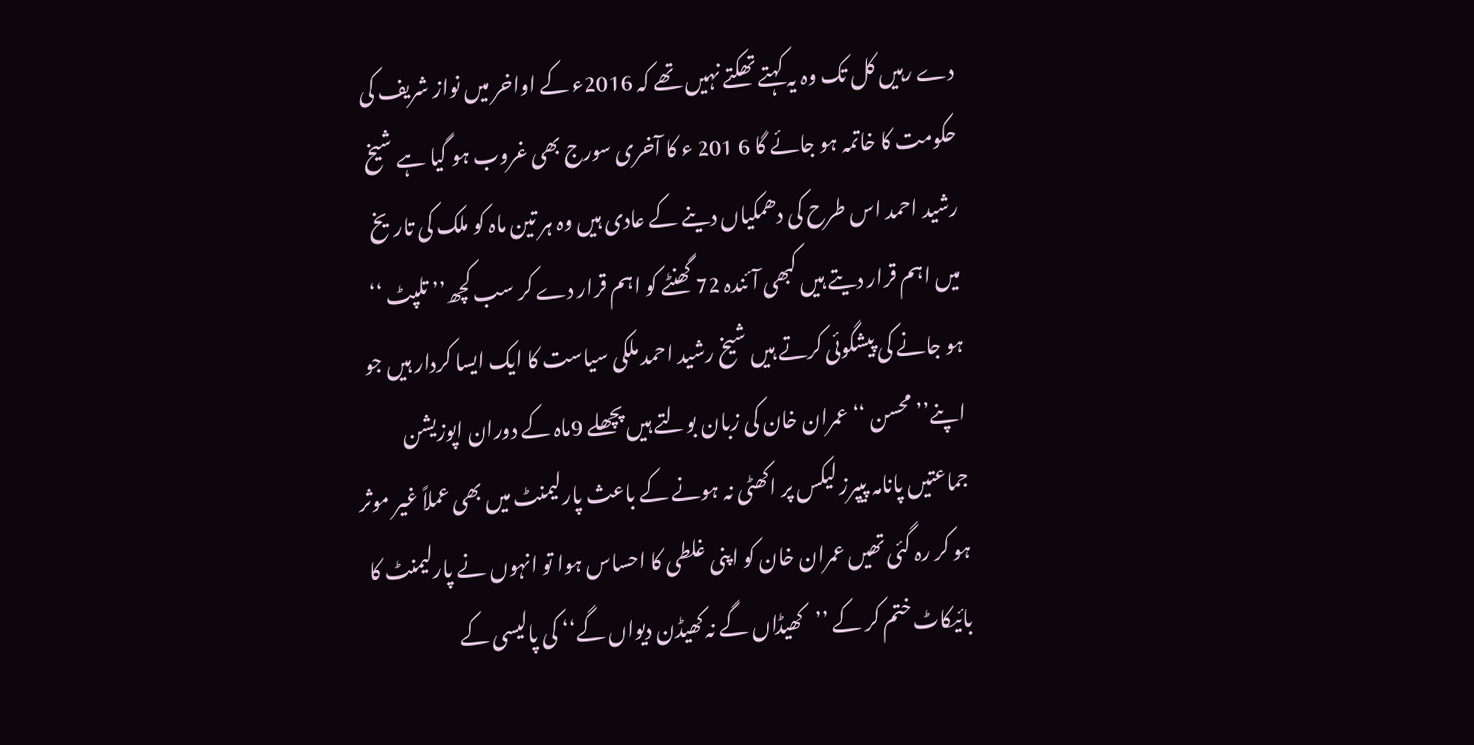دے رہیں کل تک وہ یہ کہتے تھکتے نہیں تھے کہ 2016ء کے اواخر میں نواز شریف کی حکومت کا خاتمہ ہو جائے گا 6 201 ء کا آخری سورج بھی غروب ہو گیا ہے شیخ رشید احمد اس طرح کی دھمکیاں دینے کے عادی ہیں وہ ہر تین ماہ کو ملک کی تاریخ میں اہم قرار دیتے ہیں کبھی آئندہ 72 گھنٹے کو اہم قرار دے کر سب کچھ’’ تلپٹ ‘‘ ہو جانے کی پیشگوئی کرتے ہیں شیخ رشید احمد ملکی سیاست کا ایک ایسا کردار ہیں جو اپنے’’ محسن ‘‘ عمران خان کی زبان بولتے ہیں پچھلے 9ماہ کے دوران اپوزیشن جماعتیں پانامہ پیپرز لیکس پر اکھٹی نہ ہونے کے باعث پارلیمنٹ میں بھی عملاً غیر موثر ہو کر رہ گئی تھیں عمران خان کو اپنی غلطی کا احساس ہوا تو انہوں نے پارلیمنٹ کا بائیکاٹ ختم کر کے ’’کھیڈاں گے نہ کھیڈن دیواں گے‘‘ کی پالیسی کے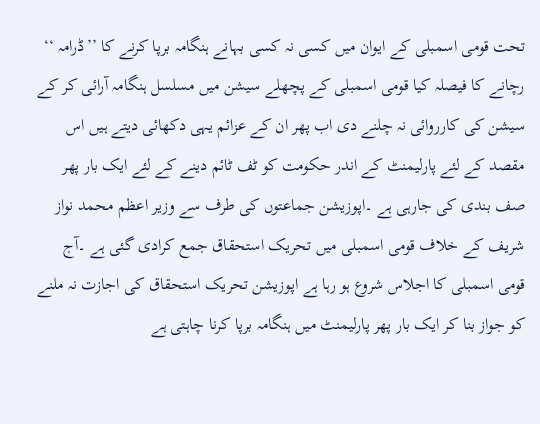تحت قومی اسمبلی کے ایوان میں کسی نہ کسی بہانے ہنگامہ برپا کرنے کا ’’ڈرامہ ‘‘ رچانے کا فیصلہ کیا قومی اسمبلی کے پچھلے سیشن میں مسلسل ہنگامہ آرائی کر کے سیشن کی کارروائی نہ چلنے دی اب پھر ان کے عزائم یہی دکھائی دیتے ہیں اس مقصد کے لئے پارلیمنٹ کے اندر حکومت کو ٹف ٹائم دینے کے لئے ایک بار پھر صف بندی کی جارہی ہے ۔اپوزیشن جماعتوں کی طرف سے وزیر اعظم محمد نواز شریف کے خلاف قومی اسمبلی میں تحریک استحقاق جمع کرادی گئی ہے ۔آج قومی اسمبلی کا اجلاس شروع ہو رہا ہے اپوزیشن تحریک استحقاق کی اجازت نہ ملنے کو جواز بنا کر ایک بار پھر پارلیمنٹ میں ہنگامہ برپا کرنا چاہتی ہے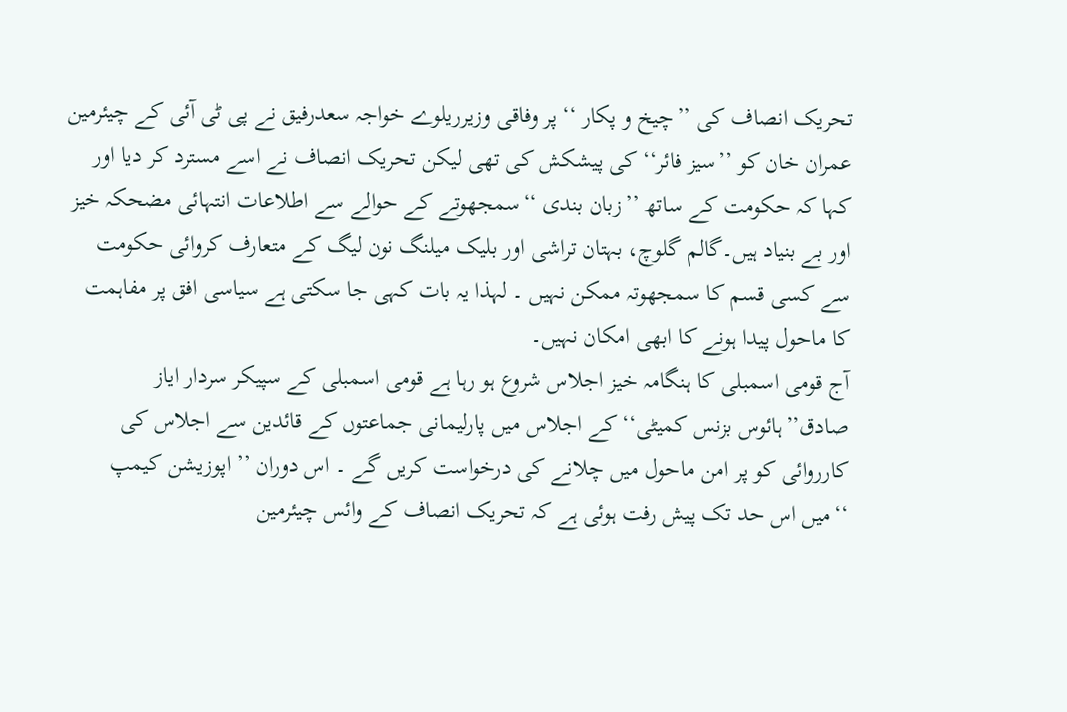تحریک انصاف کی ’’چیخ و پکار ‘‘ پر وفاقی وزیرریلوے خواجہ سعدرفیق نے پی ٹی آئی کے چیئرمین عمران خان کو ’’سیز فائر‘‘ کی پیشکش کی تھی لیکن تحریک انصاف نے اسے مسترد کر دیا اور کہا کہ حکومت کے ساتھ ’’زبان بندی ‘‘سمجھوتے کے حوالے سے اطلاعات انتہائی مضحکہ خیز اور بے بنیاد ہیں۔گالم گلوچ، بہتان تراشی اور بلیک میلنگ نون لیگ کے متعارف کروائی حکومت سے کسی قسم کا سمجھوتہ ممکن نہیں ۔ لہذا یہ بات کہی جا سکتی ہے سیاسی افق پر مفاہمت کا ماحول پیدا ہونے کا ابھی امکان نہیں۔
آج قومی اسمبلی کا ہنگامہ خیز اجلاس شروع ہو رہا ہے قومی اسمبلی کے سپیکر سردار ایاز صادق’’ہائوس بزنس کمیٹی‘‘ کے اجلاس میں پارلیمانی جماعتوں کے قائدین سے اجلاس کی کارروائی کو پر امن ماحول میں چلانے کی درخواست کریں گے ۔ اس دوران ’’ اپوزیشن کیمپ ‘‘میں اس حد تک پیش رفت ہوئی ہے کہ تحریک انصاف کے وائس چیئرمین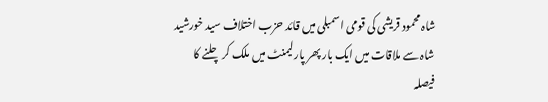شاہ محمود قریشی کی قومی اسمبلی میں قائد حزب اختلاف سید خورشید شاہ سے ملاقات میں ایک بار پھر پارلیمنٹ میں ملک کر چلنے کا فیصلہ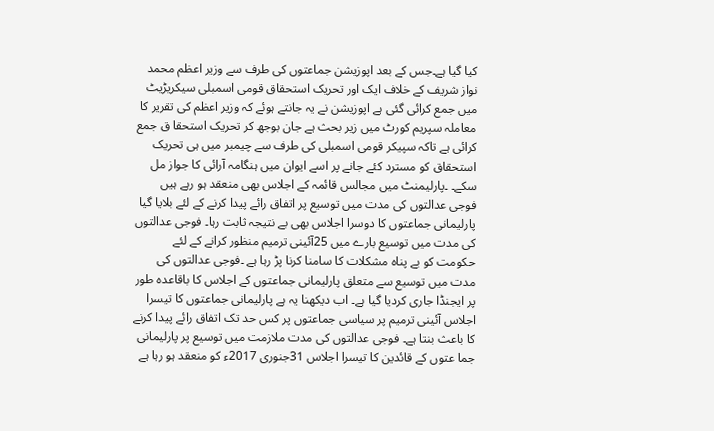کیا گیا ہے۔جس کے بعد اپوزیشن جماعتوں کی طرف سے وزیر اعظم محمد نواز شریف کے خلاف ایک اور تحریک استحقاق قومی اسمبلی سیکریڑیٹ میں جمع کرائی گئی ہے اپوزیشن نے یہ جانتے ہوئے کہ وزیر اعظم کی تقریر کا معاملہ سپریم کورٹ میں زیر بحث ہے جان بوجھ کر تحریک استحقا ق جمع کرائی ہے تاکہ سپیکر قومی اسمبلی کی طرف سے چیمبر میں ہی تحریک استحقاق کو مسترد کئے جانے پر اسے ایوان میں ہنگامہ آرائی کا جواز مل سکے۔ ۔پارلیمنٹ میں مجالس قائمہ کے اجلاس بھی منعقد ہو رہے ہیں فوجی عدالتوں کی مدت میں توسیع پر اتفاق رائے پیدا کرنے کے لئے بلایا گیا پارلیمانی جماعتوں کا دوسرا اجلاس بھی بے نتیجہ ثابت رہا۔ فوجی عدالتوں کی مدت میں توسیع بارے میں 25آئینی ترمیم منظور کرانے کے لئے حکومت کو بے پناہ مشکلات کا سامنا کرنا پڑ رہا ہے ۔فوجی عدالتوں کی مدت میں توسیع سے متعلق پارلیمانی جماعتوں کے اجلاس کا باقاعدہ طور پر ایجنڈا جاری کردیا گیا ہے۔ اب دیکھنا یہ ہے پارلیمانی جماعتوں کا تیسرا اجلاس آئینی ترمیم پر سیاسی جماعتوں پر کس حد تک اتفاق رائے پیدا کرنے کا باعث بنتا ہے۔ فوجی عدالتوں کی مدت ملازمت میں توسیع پر پارلیمانی جما عتوں کے قائدین کا تیسرا اجلاس 31جنوری 2017ء کو منعقد ہو رہا ہے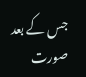جس کے بعد صورت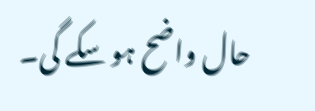حال واضح ہو سکے گی۔